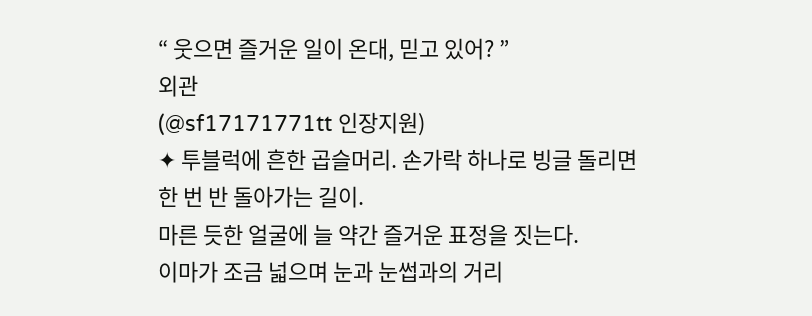“ 웃으면 즐거운 일이 온대, 믿고 있어? ”
외관
(@sf17171771tt 인장지원)
✦ 투블럭에 흔한 곱슬머리. 손가락 하나로 빙글 돌리면 한 번 반 돌아가는 길이.
마른 듯한 얼굴에 늘 약간 즐거운 표정을 짓는다.
이마가 조금 넓으며 눈과 눈썹과의 거리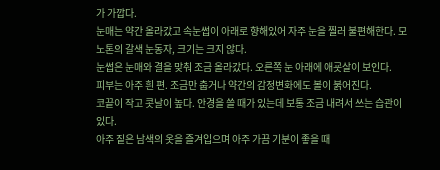가 가깝다.
눈매는 약간 올라갔고 속눈썹이 아래로 향해있어 자주 눈을 찔러 불편해한다. 모노톤의 갈색 눈동자, 크기는 크지 않다.
눈썹은 눈매와 결을 맞춰 조금 올라갔다. 오른쪽 눈 아래에 애굣살이 보인다.
피부는 아주 흰 편. 조금만 춥거나 약간의 감정변화에도 볼이 붉어진다.
코끝이 작고 콧날이 높다. 안경을 쓸 때가 있는데 보통 조금 내려서 쓰는 습관이 있다.
아주 짙은 남색의 옷을 즐겨입으며 아주 가끔 기분이 좋을 때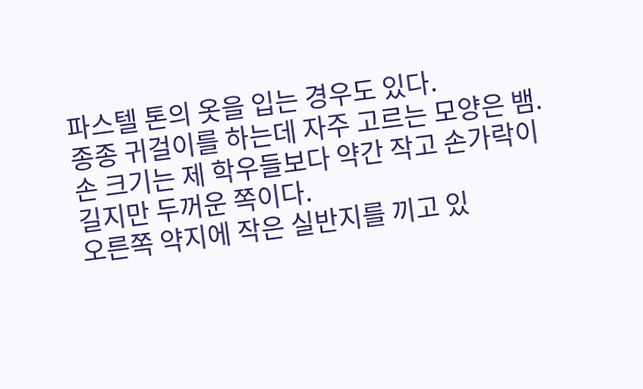파스텔 톤의 옷을 입는 경우도 있다.
종종 귀걸이를 하는데 자주 고르는 모양은 뱀.
손 크기는 제 학우들보다 약간 작고 손가락이 길지만 두꺼운 쪽이다.
오른쪽 약지에 작은 실반지를 끼고 있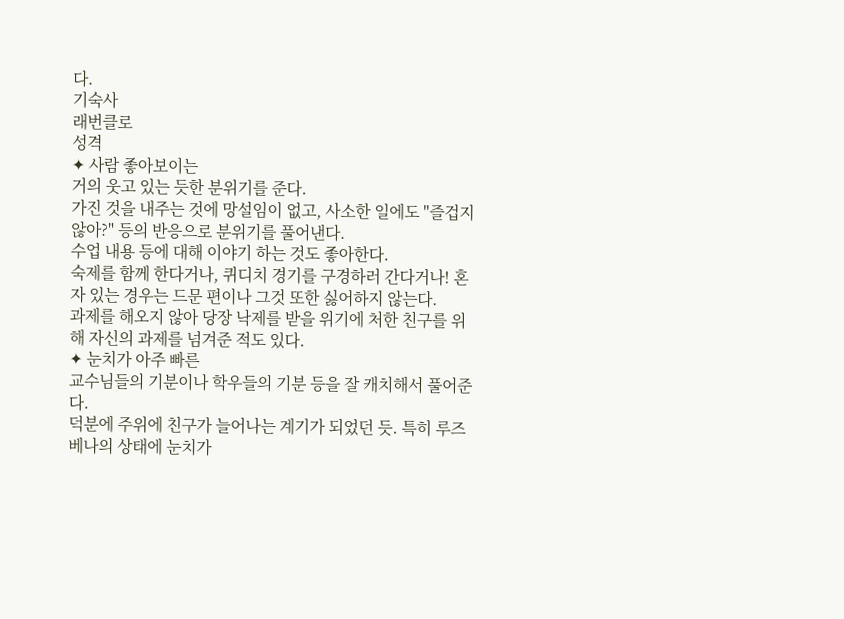다.
기숙사
래번클로
성격
✦ 사람 좋아보이는
거의 웃고 있는 듯한 분위기를 준다.
가진 것을 내주는 것에 망설임이 없고, 사소한 일에도 "즐겁지 않아?" 등의 반응으로 분위기를 풀어낸다.
수업 내용 등에 대해 이야기 하는 것도 좋아한다.
숙제를 함께 한다거나, 퀴디치 경기를 구경하러 간다거나! 혼자 있는 경우는 드문 편이나 그것 또한 싫어하지 않는다.
과제를 해오지 않아 당장 낙제를 받을 위기에 처한 친구를 위해 자신의 과제를 넘겨준 적도 있다.
✦ 눈치가 아주 빠른
교수님들의 기분이나 학우들의 기분 등을 잘 캐치해서 풀어준다.
덕분에 주위에 친구가 늘어나는 계기가 되었던 듯. 특히 루즈베나의 상태에 눈치가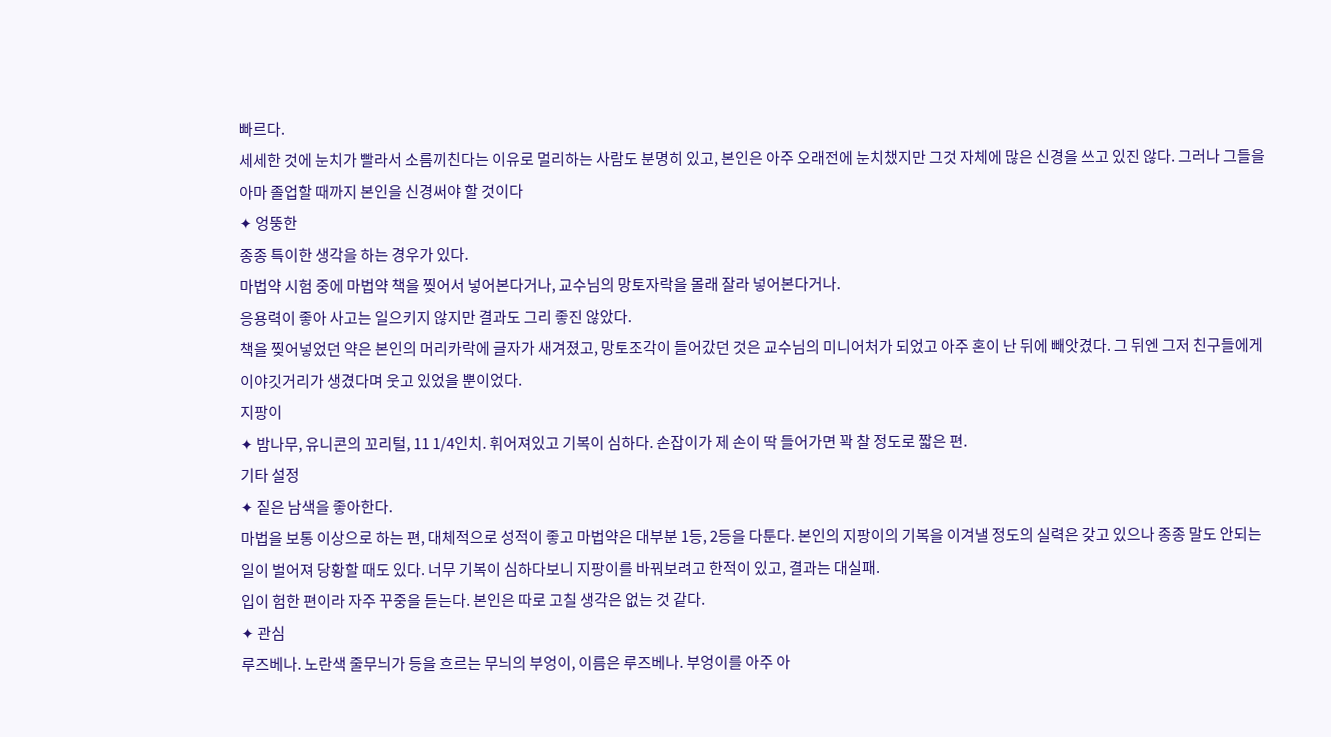빠르다.
세세한 것에 눈치가 빨라서 소름끼친다는 이유로 멀리하는 사람도 분명히 있고, 본인은 아주 오래전에 눈치챘지만 그것 자체에 많은 신경을 쓰고 있진 않다. 그러나 그들을 아마 졸업할 때까지 본인을 신경써야 할 것이다
✦ 엉뚱한
종종 특이한 생각을 하는 경우가 있다.
마법약 시험 중에 마법약 책을 찢어서 넣어본다거나, 교수님의 망토자락을 몰래 잘라 넣어본다거나.
응용력이 좋아 사고는 일으키지 않지만 결과도 그리 좋진 않았다.
책을 찢어넣었던 약은 본인의 머리카락에 글자가 새겨졌고, 망토조각이 들어갔던 것은 교수님의 미니어처가 되었고 아주 혼이 난 뒤에 빼앗겼다. 그 뒤엔 그저 친구들에게 이야깃거리가 생겼다며 웃고 있었을 뿐이었다.
지팡이
✦ 밤나무, 유니콘의 꼬리털, 11 1/4인치. 휘어져있고 기복이 심하다. 손잡이가 제 손이 딱 들어가면 꽉 찰 정도로 짧은 편.
기타 설정
✦ 짙은 남색을 좋아한다.
마법을 보통 이상으로 하는 편, 대체적으로 성적이 좋고 마법약은 대부분 1등, 2등을 다툰다. 본인의 지팡이의 기복을 이겨낼 정도의 실력은 갖고 있으나 종종 말도 안되는 일이 벌어져 당황할 때도 있다. 너무 기복이 심하다보니 지팡이를 바꿔보려고 한적이 있고, 결과는 대실패.
입이 험한 편이라 자주 꾸중을 듣는다. 본인은 따로 고칠 생각은 없는 것 같다.
✦ 관심
루즈베나. 노란색 줄무늬가 등을 흐르는 무늬의 부엉이, 이름은 루즈베나. 부엉이를 아주 아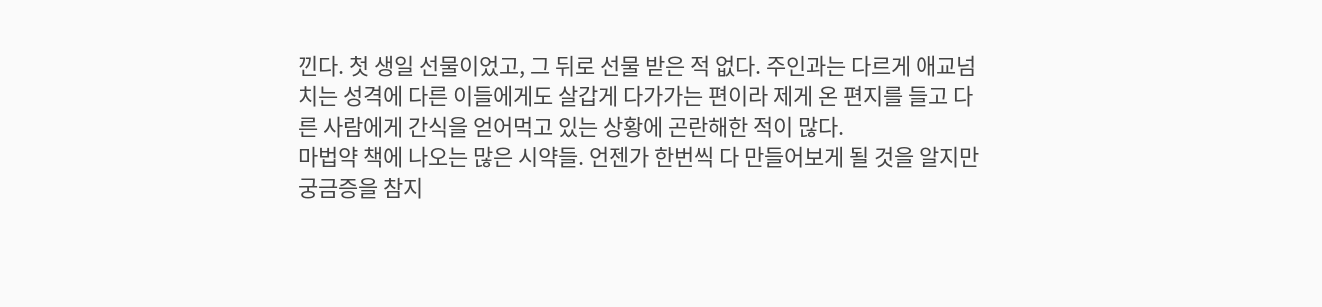낀다. 첫 생일 선물이었고, 그 뒤로 선물 받은 적 없다. 주인과는 다르게 애교넘치는 성격에 다른 이들에게도 살갑게 다가가는 편이라 제게 온 편지를 들고 다른 사람에게 간식을 얻어먹고 있는 상황에 곤란해한 적이 많다.
마법약 책에 나오는 많은 시약들. 언젠가 한번씩 다 만들어보게 될 것을 알지만 궁금증을 참지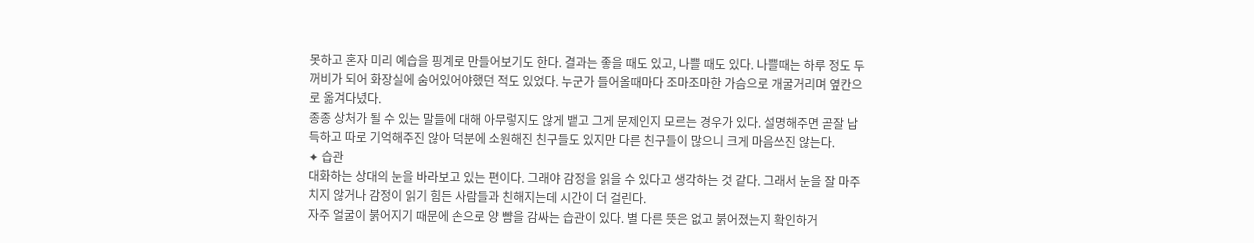못하고 혼자 미리 예습을 핑계로 만들어보기도 한다. 결과는 좋을 때도 있고, 나쁠 때도 있다. 나쁠때는 하루 정도 두꺼비가 되어 화장실에 숨어있어야했던 적도 있었다. 누군가 들어올때마다 조마조마한 가슴으로 개굴거리며 옆칸으로 옮겨다녔다.
종종 상처가 될 수 있는 말들에 대해 아무렇지도 않게 뱉고 그게 문제인지 모르는 경우가 있다. 설명해주면 곧잘 납득하고 따로 기억해주진 않아 덕분에 소원해진 친구들도 있지만 다른 친구들이 많으니 크게 마음쓰진 않는다.
✦ 습관
대화하는 상대의 눈을 바라보고 있는 편이다. 그래야 감정을 읽을 수 있다고 생각하는 것 같다. 그래서 눈을 잘 마주치지 않거나 감정이 읽기 힘든 사람들과 친해지는데 시간이 더 걸린다.
자주 얼굴이 붉어지기 때문에 손으로 양 뺨을 감싸는 습관이 있다. 별 다른 뜻은 없고 붉어졌는지 확인하거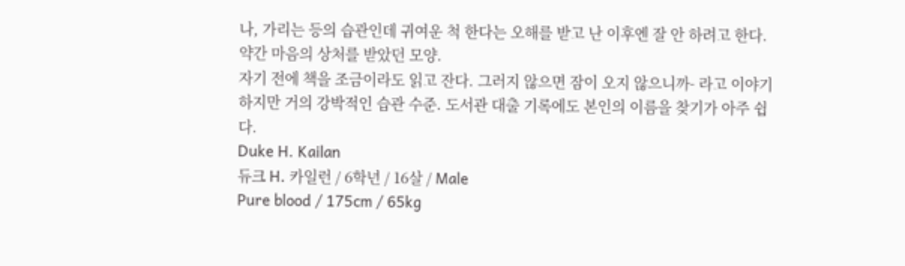나, 가리는 등의 습관인데 귀여운 척 한다는 오해를 받고 난 이후엔 잘 안 하려고 한다. 약간 마음의 상처를 받았던 모양.
자기 전에 책을 조금이라도 읽고 잔다. 그러지 않으면 잠이 오지 않으니까- 라고 이야기 하지만 거의 강박적인 습관 수준. 도서관 대출 기록에도 본인의 이름을 찾기가 아주 쉽다.
Duke H. Kailan
듀크 H. 카일런 / 6학년 / 16살 / Male
Pure blood / 175cm / 65kg